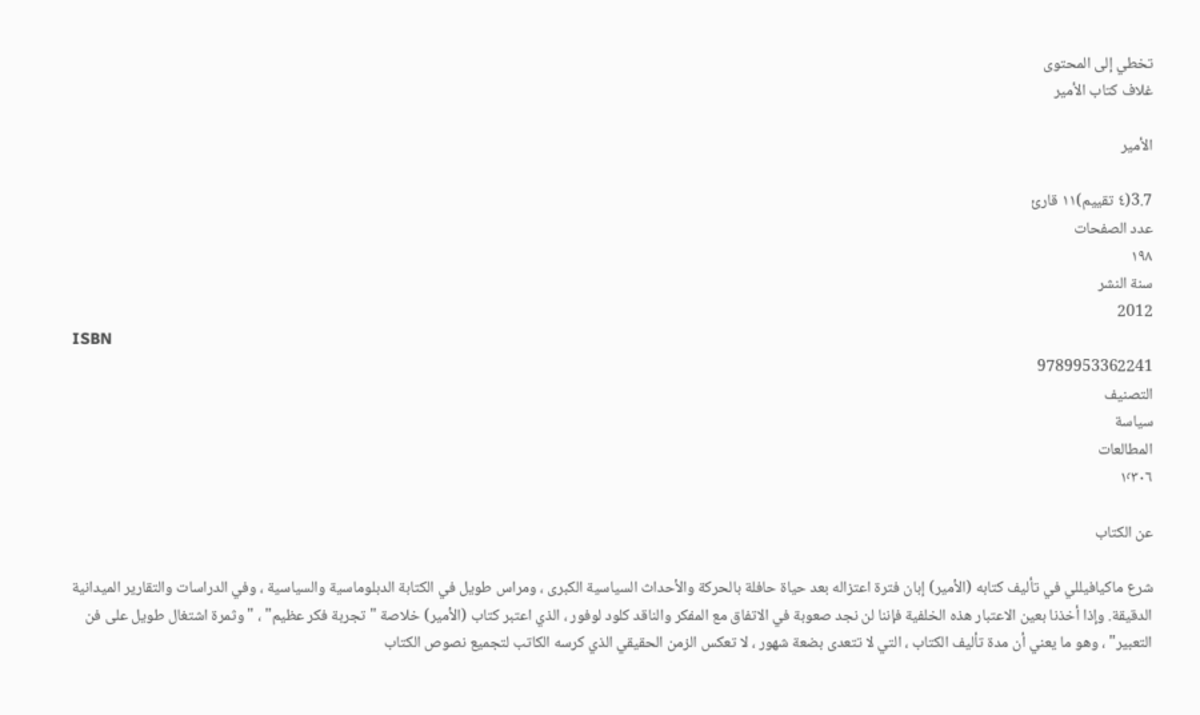تخطي إلى المحتوى
غلاف كتاب الأمير

الأمير

3.7(٤ تقييم)١١ قارئ
عدد الصفحات
١٩٨
سنة النشر
2012
ISBN
9789953362241
التصنيف
سياسة
المطالعات
١٬٣٠٦

عن الكتاب

شرع ماكيافيللي في تأليف كتابه (الأمير) إبان فترة اعتزاله بعد حياة حافلة بالحركة والأحداث السياسية الكبرى ، ومراس طويل في الكتابة الدبلوماسية والسياسية ، وفي الدراسات والتقارير الميدانية الدقيقة. وإذا أخذنا بعين الاعتبار هذه الخلفية فإننا لن نجد صعوبة في الاتفاق مع المفكر والناقد كلود لوفور ، الذي اعتبر كتاب (الأمير) خلاصة "تجربة فكر عظيم" ، "وثمرة اشتغال طويل على فن التعبير" ، وهو ما يعني أن مدة تأليف الكتاب ، التي لا تتعدى بضعة شهور ، لا تعكس الزمن الحقيقي الذي كرسه الكاتب لتجميع نصوص الكتاب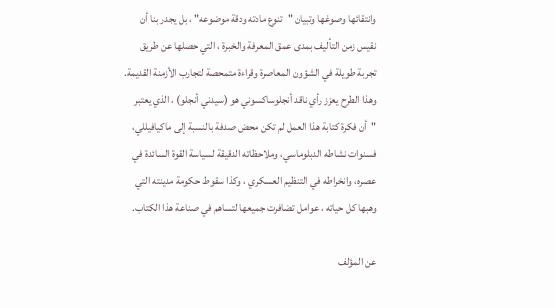وانتقائها وصوغها وتبيان "تنوع مادته ودقة موضوعه" ، بل يجدر بنا أن نقيس زمن التأليف بمدى عمق المعرفة والخبرة ، التي حصلها عن طريق تجربة طويلة في الشؤون المعاصرة وقراءة متمحصة لتجارب الأزمنة القديمة. وهذا الطرح يعزز رأي ناقد أنجلوساكسوني هو (سيدني أنجلو) ، الذي يعتبر "أن فكرة كتابة هذا العمل لم تكن محض صدفة بالنسبة إلى ماكيافيللي، فسنوات نشاطه الدبلوماسي، وملاحظاته الدقيقة لسياسة القوة السائدة في عصره، وانخراطه في التنظيم العسكري ، وكذا سقوط حكومة مدينته التي وهبها كل حياته ، عوامل تضافرت جميعها لتساهم في صناعة هذا الكتاب.

عن المؤلف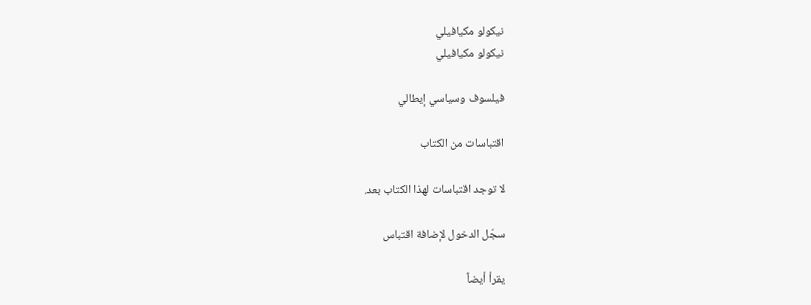نيكولو مكيافيلي
نيكولو مكيافيلي

فيلسوف وسياسي إيطالي

اقتباسات من الكتاب

لا توجد اقتباسات لهذا الكتاب بعد.

سجّل الدخول لإضافة اقتباس

يقرأ أيضاً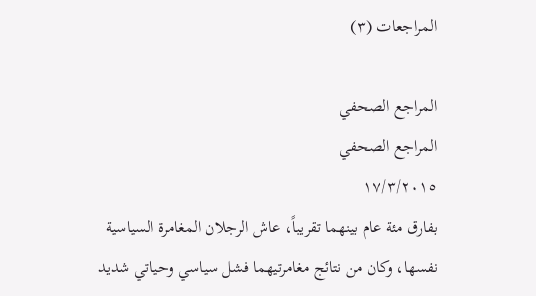المراجعات (٣)

المراجع الصحفي
المراجع الصحفي
١٧/٣/٢٠١٥
بفارق مئة عام بينهما تقريباً، عاش الرجلان المغامرة السياسية نفسها، وكان من نتائج مغامرتيهما فشل سياسي وحياتي شديد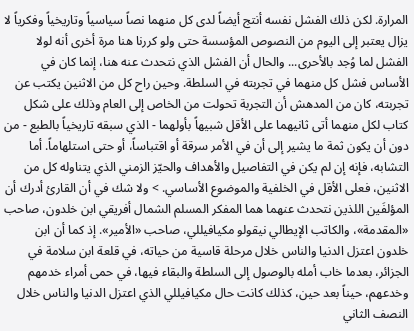المرارة. لكن ذلك الفشل نفسه أنتج أيضاً لدى كل منهما نصاً سياسياً وتاريخياً وفكرياً لا يزال يعتبر إلى اليوم من النصوص المؤسسة حتى ولو كررنا هنا مرة أخرى أنه لولا الفشل لما وُجد بالأحرى... والحال أن الفشل الذي نتحدث عنه هنا، إنما كان في الأساس فشل كل منهما في تجربته في السلطة. وحين راح كل من الاثنين يكتب عن تجربته، كان من المدهش أن التجربة تحولت من الخاص إلى العام وذلك على شكل كتاب لكل منهما أتى ثانيهما على الأقل شبيهاً بأولهما - الذي سبقه تاريخياً بالطبع - من دون أن يكون ثمة ما يشير إلى أن في الأمر سرقة أو اقتباساً، أو حتى استلهاماً. أما التشابه، فإنه إن لم يكن في التفاصيل والأهداف والحيّز الزمني الذي يتناوله كل من الاثنين، فعلى الأقل في الخلفية والموضوع الأساسي. > ولا شك في أن القارئ أدرك أن المؤلفَين اللذين نتحدث عنهما هما المفكر المسلم الشمال أفريقي ابن خلدون، صاحب «المقدمة»، والكاتب الإيطالي نيقولو مكيافيللي، صاحب «الأمير». إذ كما أن ابن خلدون اعتزل الدنيا والناس خلال مرحلة قاسية من حياته، في قلعة ابن سلامة في الجزائر، بعدما خاب أمله بالوصول إلى السلطة والبقاء فيها، في حمى أمراء خدمهم وخدعهم، حيناً بعد حين، كذلك كانت حال مكيافيللي الذي اعتزل الدنيا والناس خلال النصف الثاني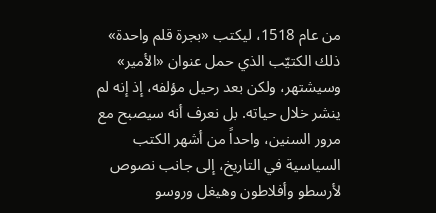من عام 1518، ليكتب «بجرة قلم واحدة» ذلك الكتيّب الذي حمل عنوان «الأمير» وسيشتهر، ولكن بعد رحيل مؤلفه، إذ إنه لم ينشر خلال حياته. بل نعرف أنه سيصبح مع مرور السنين، واحداً من أشهر الكتب السياسية في التاريخ، إلى جانب نصوص لأرسطو وأفلاطون وهيغل وروسو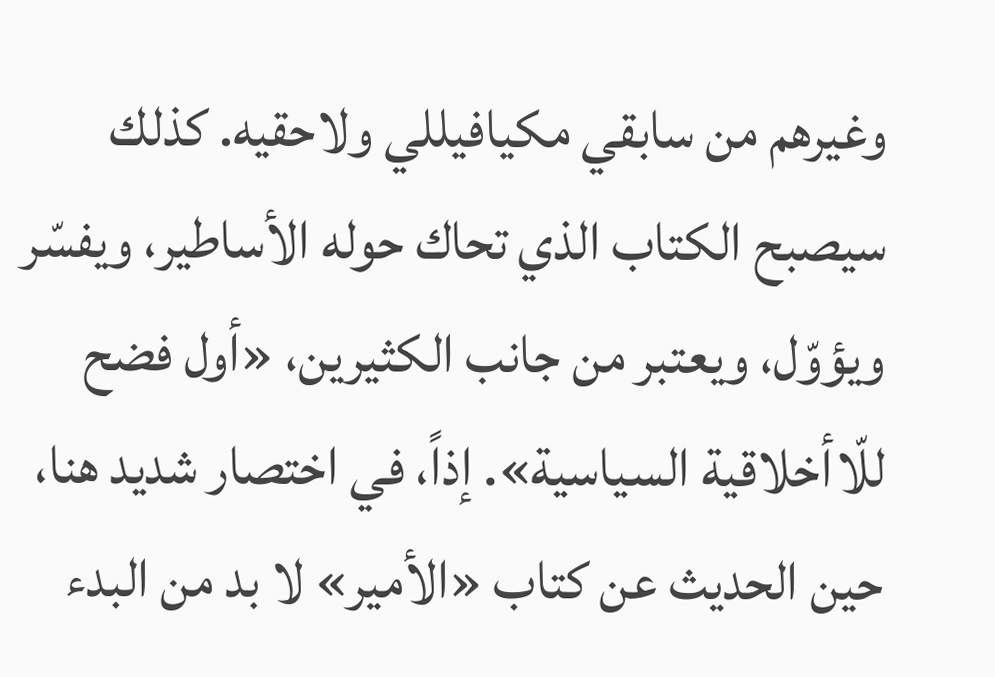وغيرهم من سابقي مكيافيللي ولاحقيه. كذلك سيصبح الكتاب الذي تحاك حوله الأساطير، ويفسّر ويؤوّل، ويعتبر من جانب الكثيرين، «أول فضح للّاأخلاقية السياسية». إذاً، في اختصار شديد هنا، حين الحديث عن كتاب «الأمير» لا بد من البدء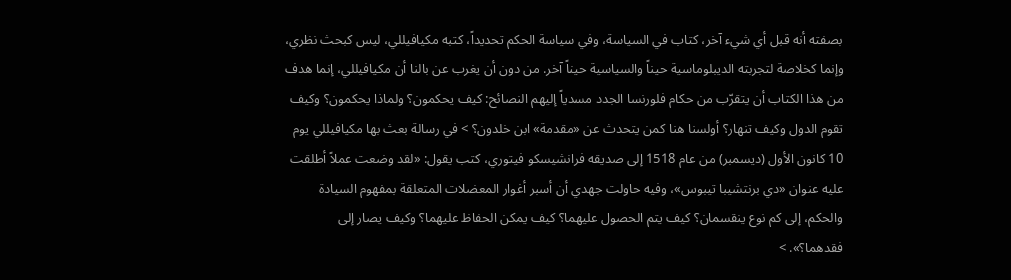بصفته أنه قبل أي شيء آخر، كتاب في السياسة، وفي سياسة الحكم تحديداً، كتبه مكيافيللي، ليس كبحث نظري، وإنما كخلاصة لتجربته الديبلوماسية حيناً والسياسية حيناً آخر. من دون أن يغرب عن بالنا أن مكيافيللي، إنما هدف من هذا الكتاب أن يتقرّب من حكام فلورنسا الجدد مسدياً إليهم النصائح: كيف يحكمون؟ ولماذا يحكمون؟ وكيف تقوم الدول وكيف تنهار؟ أولسنا هنا كمن يتحدث عن «مقدمة» ابن خلدون؟ > في رسالة بعث بها مكيافيللي يوم 10 كانون الأول (ديسمبر) من عام 1518 إلى صديقه فرانشيسكو فيتوري، كتب يقول: «لقد وضعت عملاً أطلقت عليه عنوان «دي برنتشيبا تيبوس»، وفيه حاولت جهدي أن أسبر أغوار المعضلات المتعلقة بمفهوم السيادة والحكم، إلى كم نوع ينقسمان؟ كيف يتم الحصول عليهما؟ كيف يمكن الحفاظ عليهما؟ وكيف يصار إلى فقدهما؟». >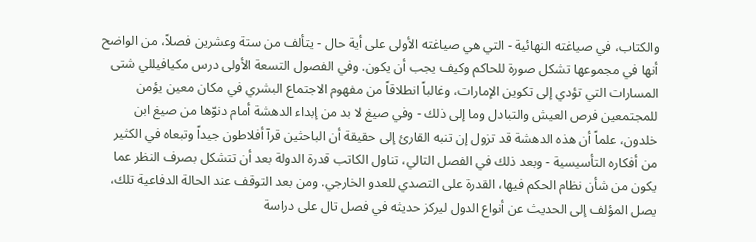والكتاب، في صياغته النهائية - التي هي صياغته الأولى على أية حال - يتألف من ستة وعشرين فصلاً، من الواضح أنها في مجموعها تشكل صورة للحاكم وكيف يجب أن يكون. وفي الفصول التسعة الأولى درس مكيافيللي شتى المسارات التي تؤدي إلى تكوين الإمارات، وغالباً انطلاقاً من مفهوم الاجتماع البشري في مكان معين يؤمن للمجتمعين فرص العيش والتبادل وما إلى ذلك - وفي صيغ لا بد من إبداء الدهشة أمام دنوّها من صيغ ابن خلدون، علماً أن هذه الدهشة قد تزول إن تنبه القارئ إلى حقيقة أن الباحثين قرآ أفلاطون جيداً وتبعاه في الكثير من أفكاره التأسيسية - وبعد ذلك في الفصل التالي، تناول الكاتب قدرة الدولة بعد أن تتشكل بصرف النظر عما يكون من شأن نظام الحكم فيها، القدرة على التصدي للعدو الخارجي. ومن بعد التوقف عند الحالة الدفاعية تلك، يصل المؤلف إلى الحديث عن أنواع الدول ليركز حديثه في فصل تال على دراسة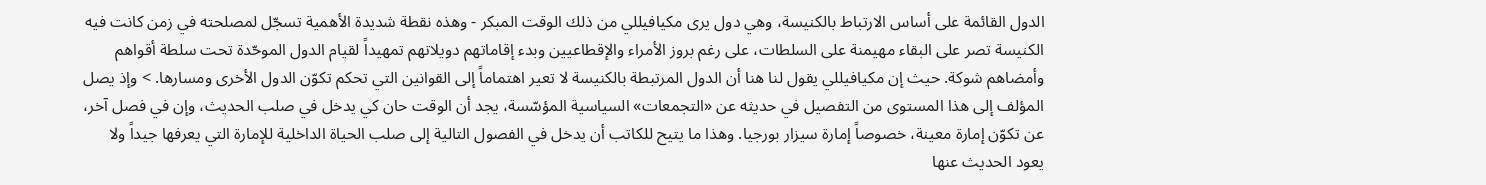الدول القائمة على أساس الارتباط بالكنيسة، وهي دول يرى مكيافيللي من ذلك الوقت المبكر - وهذه نقطة شديدة الأهمية تسجّل لمصلحته في زمن كانت فيه الكنيسة تصر على البقاء مهيمنة على السلطات، على رغم بروز الأمراء والإقطاعيين وبدء إقاماتهم دويلاتهم تمهيداً لقيام الدول الموحّدة تحت سلطة أقواهم وأمضاهم شوكة. حيث إن مكيافيللي يقول لنا هنا أن الدول المرتبطة بالكنيسة لا تعير اهتماماً إلى القوانين التي تحكم تكوّن الدول الأخرى ومسارها. > وإذ يصل المؤلف إلى هذا المستوى من التفصيل في حديثه عن «التجمعات» السياسية المؤسّسة، يجد أن الوقت حان كي يدخل في صلب الحديث، وإن في فصل آخر، عن تكوّن إمارة معينة، خصوصاً إمارة سيزار بورجيا. وهذا ما يتيح للكاتب أن يدخل في الفصول التالية إلى صلب الحياة الداخلية للإمارة التي يعرفها جيداً ولا يعود الحديث عنها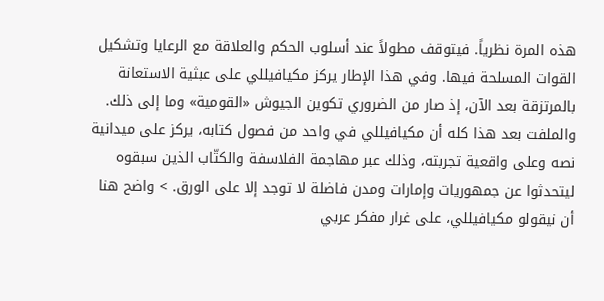هذه المرة نظرياً. فيتوقف مطولاً عند أسلوب الحكم والعلاقة مع الرعايا وتشكيل القوات المسلحة فيها. وفي هذا الإطار يركز مكيافيللي على عبثية الاستعانة بالمرتزقة بعد الآن، إذ صار من الضروري تكوين الجيوش «القومية» وما إلى ذلك. والملفت بعد هذا كله أن مكيافيللي في واحد من فصول كتابه، يركز على ميدانية نصه وعلى واقعية تجربته، وذلك عبر مهاجمة الفلاسفة والكتّاب الذين سبقوه ليتحدثوا عن جمهوريات وإمارات ومدن فاضلة لا توجد إلا على الورق. > واضح هنا أن نيقولو مكيافيللي، على غرار مفكر عربي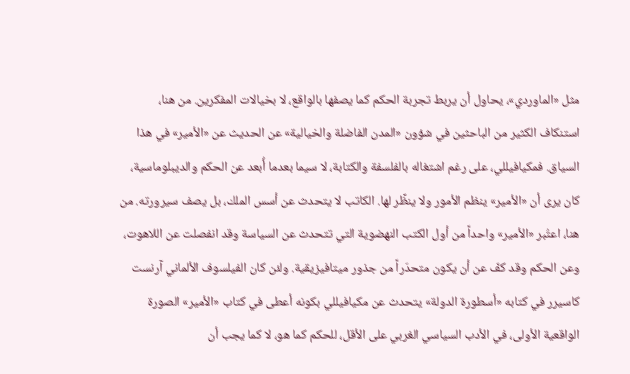مثل «الماوردي»، يحاول أن يربط تجربة الحكم كما يصفها بالواقع، لا بخيالات المفكرين. من هنا، استنكاف الكثير من الباحثين في شؤون «المدن الفاضلة والخيالية» عن الحديث عن «الأمير» في هذا السياق. فمكيافيللي، على رغم اشتغاله بالفلسفة والكتابة، لا سيما بعدما أُبعد عن الحكم والديبلوماسية، كان يرى أن «الأمير» ينظم الأمور ولا ينظِّر لها. الكاتب لا يتحدث عن أسس الملك، بل يصف سيرورته. من هنا، اعتُبر «الأمير» واحداً من أول الكتب النهضوية التي تتحدث عن السياسة وقد انفصلت عن اللاهوت، وعن الحكم وقد كفّ عن أن يكون متحدّراً من جذور ميتافيزيقية. ولئن كان الفيلسوف الألماني آرنست كاسيرر في كتابه «أسطورة الدولة» يتحدث عن مكيافيللي بكونه أعطى في كتاب «الأمير» الصورة الواقعية الأولى، في الأدب السياسي الغربي على الأقل، للحكم كما هو، لا كما يجب أن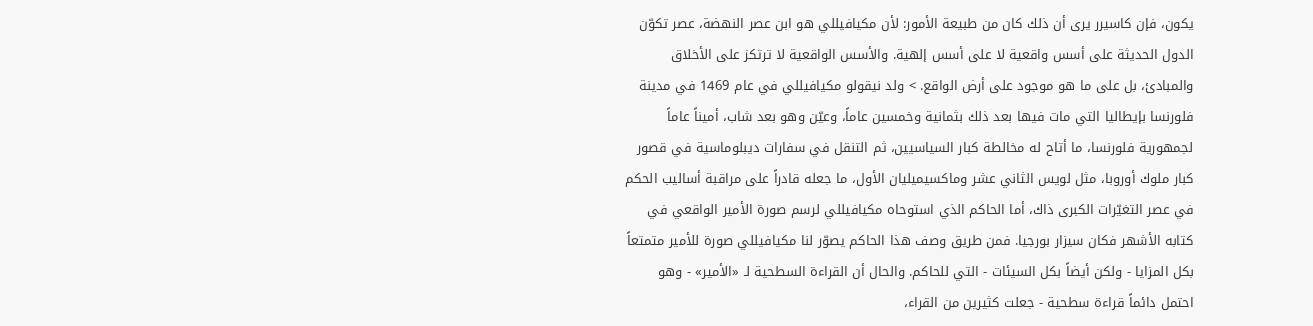يكون، فإن كاسيرر يرى أن ذلك كان من طبيعة الأمور: لأن مكيافيللي هو ابن عصر النهضة، عصر تكوّن الدول الحديثة على أسس واقعية لا على أسس إلهية. والأسس الواقعية لا ترتكز على الأخلاق والمبادئ، بل على ما هو موجود على أرض الواقع. > ولد نيقولو مكيافيللي في عام 1469 في مدينة فلورنسا بإيطاليا التي مات فيها بعد ذلك بثمانية وخمسين عاماً، وعيّن وهو بعد شاب، أميناً عاماً لجمهورية فلورنسا، ما أتاح له مخالطة كبار السياسيين، ثم التنقل في سفارات ديبلوماسية في قصور كبار ملوك أوروبا، مثل لويس الثاني عشر وماكسيميليان الأول، ما جعله قادراً على مراقبة أساليب الحكم في عصر التغيّرات الكبرى ذاك، أما الحاكم الذي استوحاه مكيافيللي لرسم صورة الأمير الواقعي في كتابه الأشهر فكان سيزار بورجيا. فمن طريق وصف هذا الحاكم يصوّر لنا مكيافيللي صورة للأمير متمتعاً بكل المزايا - ولكن أيضاً بكل السيئات - التي للحاكم. والحال أن القراءة السطحية لـ «الأمير» - وهو احتمل دائماً قراءة سطحية - جعلت كثيرين من القراء،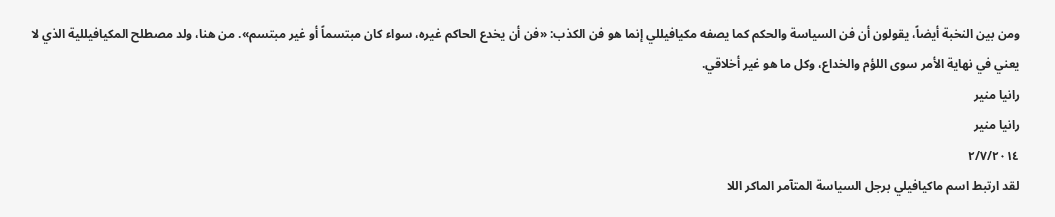ومن بين النخبة أيضاً، يقولون أن فن السياسة والحكم كما يصفه مكيافيللي إنما هو فن الكذب: «فن أن يخدع الحاكم غيره، سواء كان مبتسماً أو غير مبتسم». من هنا، ولد مصطلح المكيافيللية الذي لا يعني في نهاية الأمر سوى اللؤم والخداع، وكل ما هو غير أخلاقي.
رانيا منير
رانيا منير
٢/٧/٢٠١٤
لقد ارتبط اسم ماكيافيلي برجل السياسة المتآمر الماكر اللا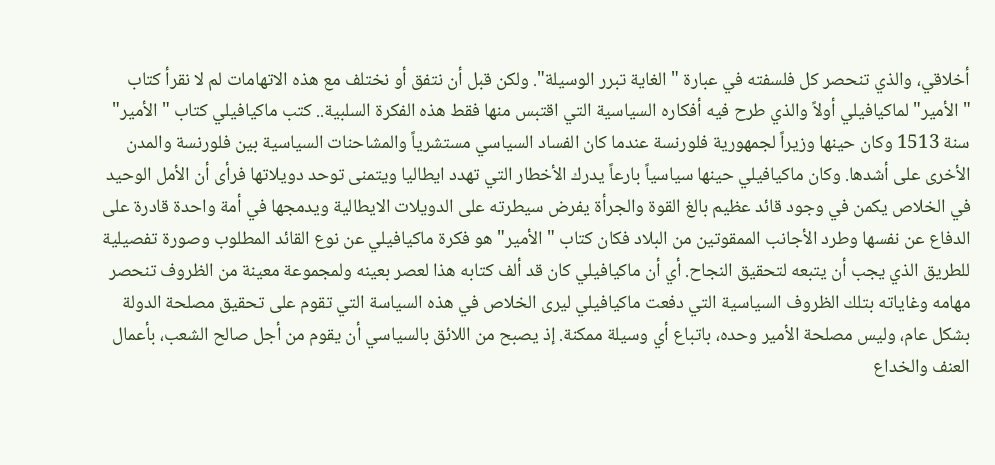أخلاقي، والذي تنحصر كل فلسفته في عبارة "الغاية تبرر الوسيلة". ولكن قبل أن نتفق أو نختلف مع هذه الاتهامات لم لا نقرأ كتاب "الأمير" لماكيافيلي أولاً والذي طرح فيه أفكاره السياسية التي اقتبس منها فقط هذه الفكرة السلبية.. كتب ماكيافيلي كتاب "الأمير" سنة 1513 وكان حينها وزيراً لجمهورية فلورنسة عندما كان الفساد السياسي مستشرياً والمشاحنات السياسية بين فلورنسة والمدن الأخرى على أشدها. وكان ماكيافيلي حينها سياسياً بارعاً يدرك الأخطار التي تهدد ايطاليا ويتمنى توحد دويلاتها فرأى أن الأمل الوحيد في الخلاص يكمن في وجود قائد عظيم بالغ القوة والجرأة يفرض سيطرته على الدويلات الايطالية ويدمجها في أمة واحدة قادرة على الدفاع عن نفسها وطرد الأجانب الممقوتين من البلاد فكان كتاب "الأمير" هو فكرة ماكيافيلي عن نوع القائد المطلوب وصورة تفصيلية للطريق الذي يجب أن يتبعه لتحقيق النجاح. أي أن ماكيافيلي كان قد ألف كتابه هذا لعصر بعينه ولمجموعة معينة من الظروف تنحصر مهامه وغاياته بتلك الظروف السياسية التي دفعت ماكيافيلي ليرى الخلاص في هذه السياسة التي تقوم على تحقيق مصلحة الدولة بشكل عام، وليس مصلحة الأمير وحده، باتباع أي وسيلة ممكنة. إذ يصبح من اللائق بالسياسي أن يقوم من أجل صالح الشعب، بأعمال العنف والخداع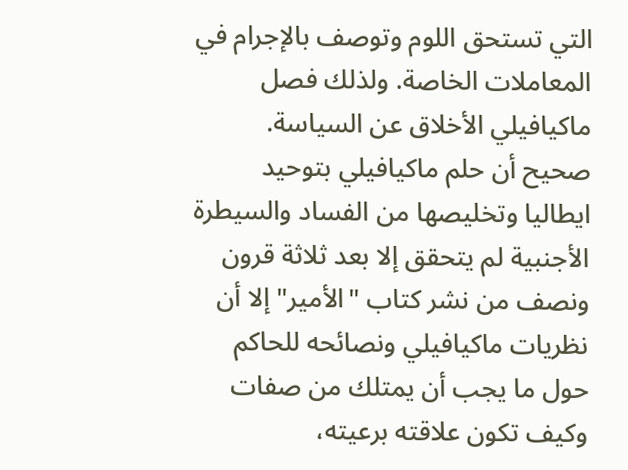التي تستحق اللوم وتوصف بالإجرام في المعاملات الخاصة. ولذلك فصل ماكيافيلي الأخلاق عن السياسة. صحيح أن حلم ماكيافيلي بتوحيد ايطاليا وتخليصها من الفساد والسيطرة الأجنبية لم يتحقق إلا بعد ثلاثة قرون ونصف من نشر كتاب "الأمير" إلا أن نظريات ماكيافيلي ونصائحه للحاكم حول ما يجب أن يمتلك من صفات وكيف تكون علاقته برعيته،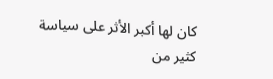كان لها أكبر الأثر على سياسة كثير من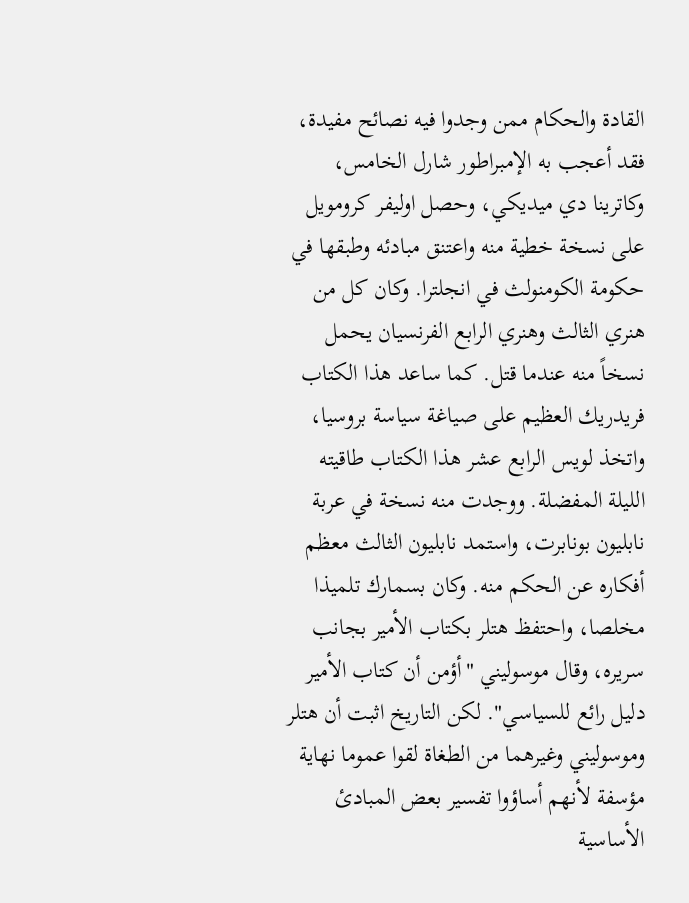القادة والحكام ممن وجدوا فيه نصائح مفيدة، فقد أعجب به الإمبراطور شارل الخامس، وكاترينا دي ميديكي، وحصل اوليفر كرومويل على نسخة خطية منه واعتنق مبادئه وطبقها في حكومة الكومنولث في انجلترا. وكان كل من هنري الثالث وهنري الرابع الفرنسيان يحمل نسخاً منه عندما قتل. كما ساعد هذا الكتاب فريدريك العظيم على صياغة سياسة بروسيا، واتخذ لويس الرابع عشر هذا الكتاب طاقيته الليلة المفضلة. ووجدت منه نسخة في عربة نابليون بونابرت، واستمد نابليون الثالث معظم أفكاره عن الحكم منه. وكان بسمارك تلميذا مخلصا، واحتفظ هتلر بكتاب الأمير بجانب سريره، وقال موسوليني "أؤمن أن كتاب الأمير دليل رائع للسياسي". لكن التاريخ اثبت أن هتلر وموسوليني وغيرهما من الطغاة لقوا عموما نهاية مؤسفة لأنهم أساؤوا تفسير بعض المبادئ الأساسية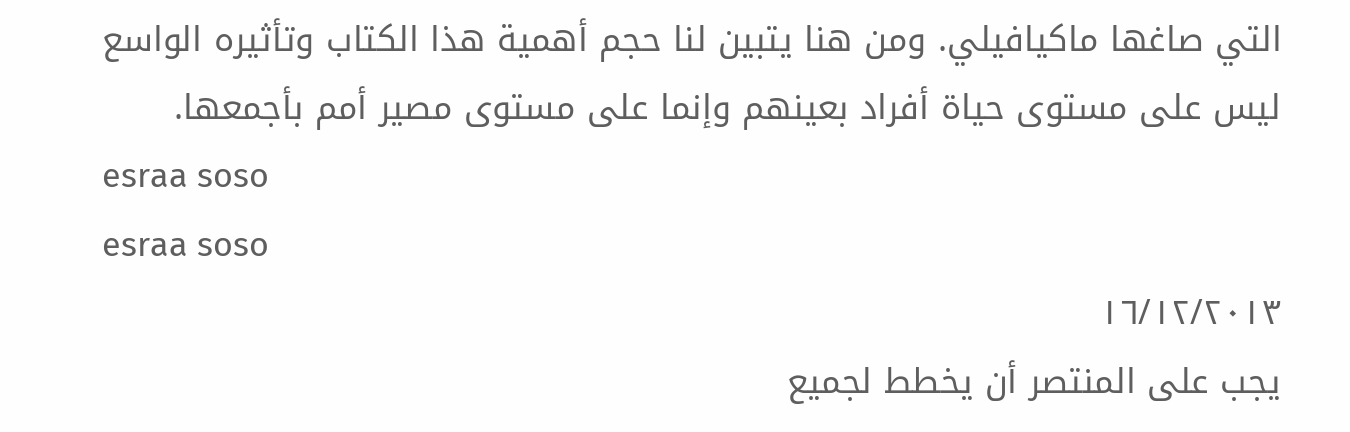التي صاغها ماكيافيلي. ومن هنا يتبين لنا حجم أهمية هذا الكتاب وتأثيره الواسع ليس على مستوى حياة أفراد بعينهم وإنما على مستوى مصير أمم بأجمعها.
esraa soso
esraa soso
١٦/١٢/٢٠١٣
يجب على المنتصر أن يخطط لجميع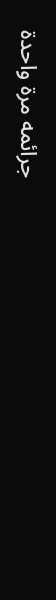جرائمه مرة واحدة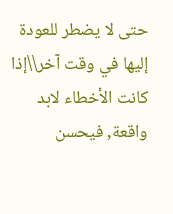حتى لا يضطر للعودة إليها في وقت آخر\\إذا كانت الأخطاء لابد واقعة, فيحسن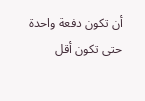أن تكون دفعة واحدة حتى تكون أقل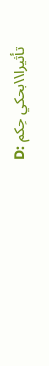تأثيرا\\بحكي حِكم :D